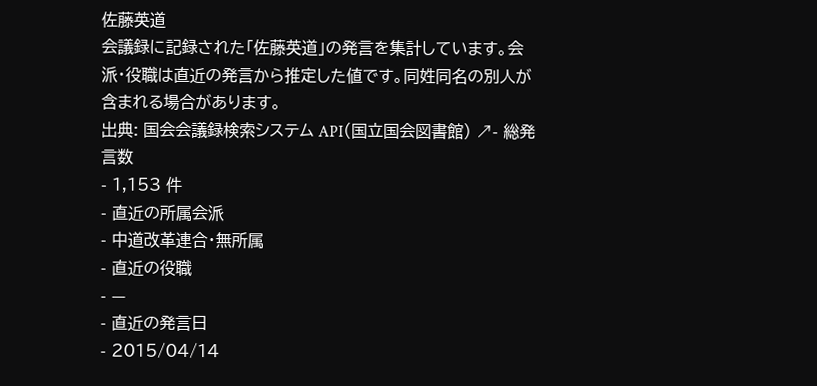佐藤英道
会議録に記録された「佐藤英道」の発言を集計しています。会派・役職は直近の発言から推定した値です。同姓同名の別人が含まれる場合があります。
出典: 国会会議録検索システム API(国立国会図書館) ↗- 総発言数
- 1,153 件
- 直近の所属会派
- 中道改革連合・無所属
- 直近の役職
- —
- 直近の発言日
- 2015/04/14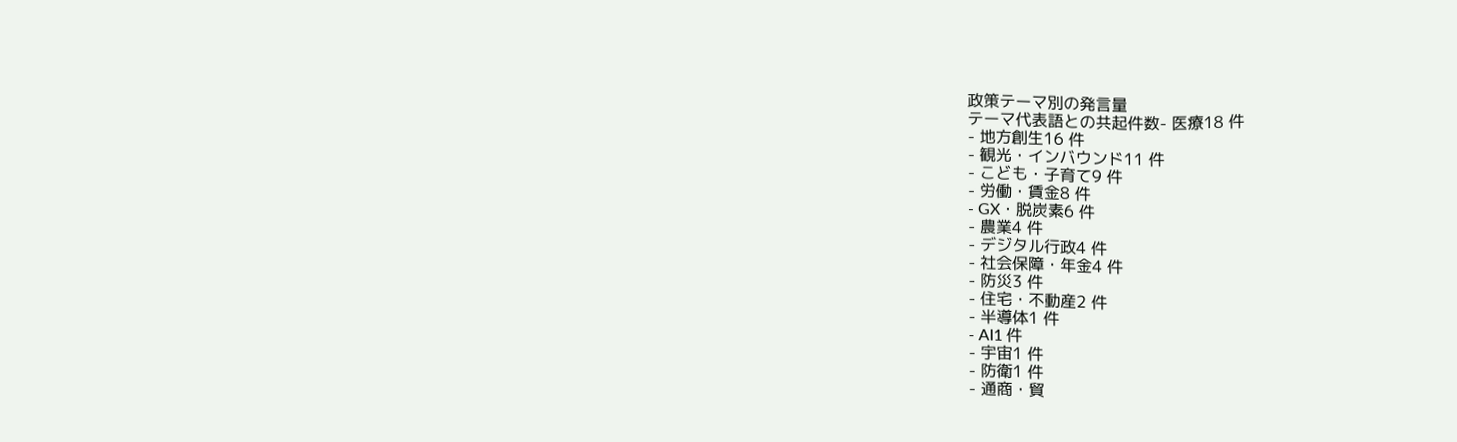政策テーマ別の発言量
テーマ代表語との共起件数- 医療18 件
- 地方創生16 件
- 観光・インバウンド11 件
- こども・子育て9 件
- 労働・賃金8 件
- GX・脱炭素6 件
- 農業4 件
- デジタル行政4 件
- 社会保障・年金4 件
- 防災3 件
- 住宅・不動産2 件
- 半導体1 件
- AI1 件
- 宇宙1 件
- 防衛1 件
- 通商・貿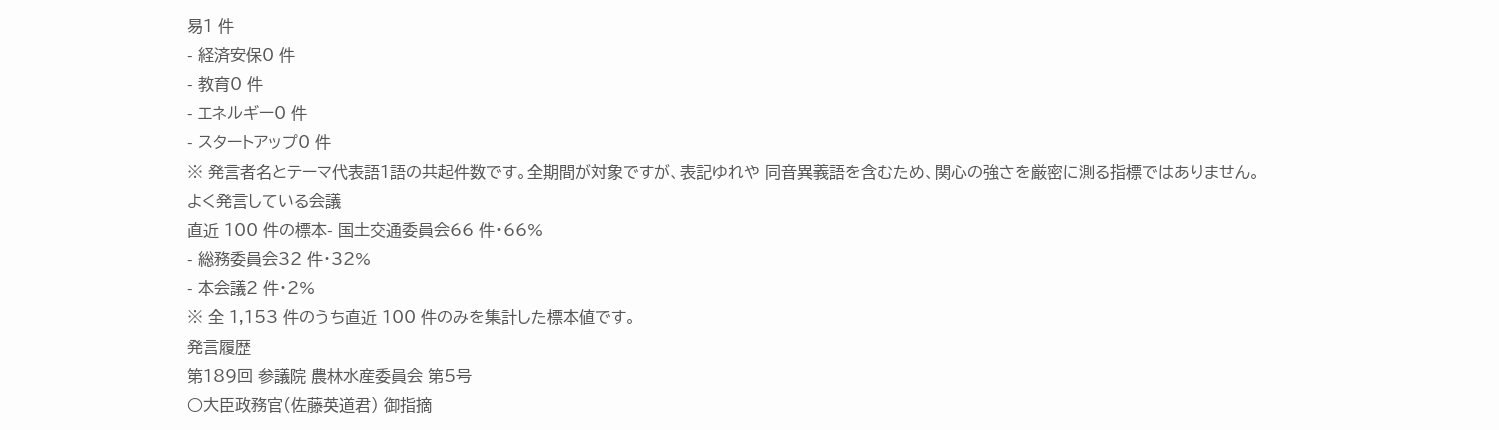易1 件
- 経済安保0 件
- 教育0 件
- エネルギー0 件
- スタートアップ0 件
※ 発言者名とテーマ代表語1語の共起件数です。全期間が対象ですが、表記ゆれや 同音異義語を含むため、関心の強さを厳密に測る指標ではありません。
よく発言している会議
直近 100 件の標本- 国土交通委員会66 件・66%
- 総務委員会32 件・32%
- 本会議2 件・2%
※ 全 1,153 件のうち直近 100 件のみを集計した標本値です。
発言履歴
第189回 参議院 農林水産委員会 第5号
○大臣政務官(佐藤英道君) 御指摘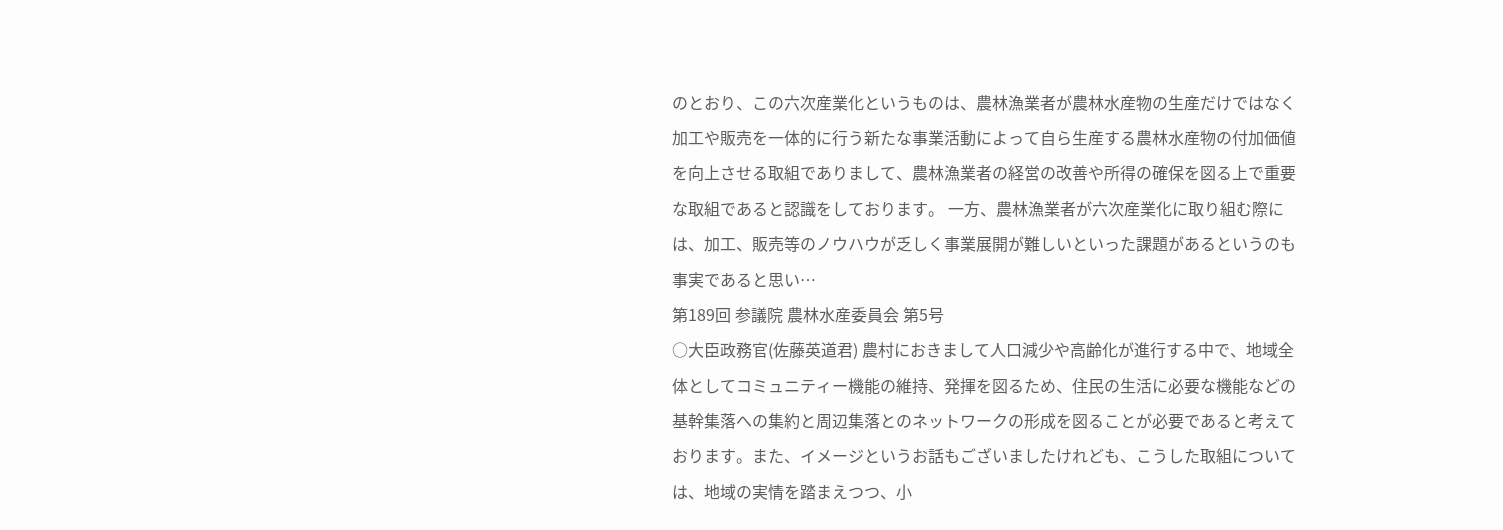のとおり、この六次産業化というものは、農林漁業者が農林水産物の生産だけではなく加工や販売を一体的に行う新たな事業活動によって自ら生産する農林水産物の付加価値を向上させる取組でありまして、農林漁業者の経営の改善や所得の確保を図る上で重要な取組であると認識をしております。 一方、農林漁業者が六次産業化に取り組む際には、加工、販売等のノウハウが乏しく事業展開が難しいといった課題があるというのも事実であると思い…
第189回 参議院 農林水産委員会 第5号
○大臣政務官(佐藤英道君) 農村におきまして人口減少や高齢化が進行する中で、地域全体としてコミュニティー機能の維持、発揮を図るため、住民の生活に必要な機能などの基幹集落への集約と周辺集落とのネットワークの形成を図ることが必要であると考えております。また、イメージというお話もございましたけれども、こうした取組については、地域の実情を踏まえつつ、小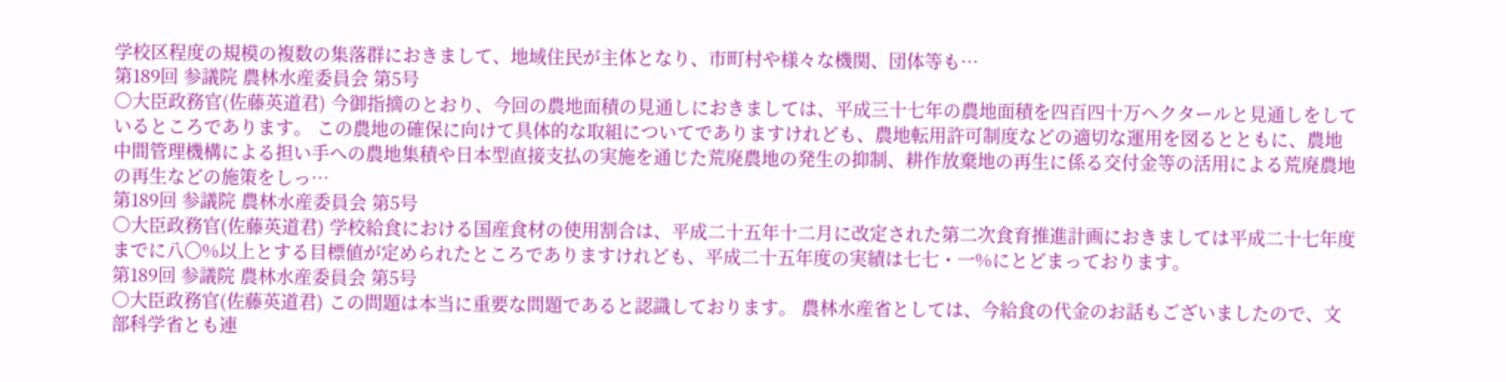学校区程度の規模の複数の集落群におきまして、地域住民が主体となり、市町村や様々な機関、団体等も…
第189回 参議院 農林水産委員会 第5号
○大臣政務官(佐藤英道君) 今御指摘のとおり、今回の農地面積の見通しにおきましては、平成三十七年の農地面積を四百四十万ヘクタールと見通しをしているところであります。 この農地の確保に向けて具体的な取組についてでありますけれども、農地転用許可制度などの適切な運用を図るとともに、農地中間管理機構による担い手への農地集積や日本型直接支払の実施を通じた荒廃農地の発生の抑制、耕作放棄地の再生に係る交付金等の活用による荒廃農地の再生などの施策をしっ…
第189回 参議院 農林水産委員会 第5号
○大臣政務官(佐藤英道君) 学校給食における国産食材の使用割合は、平成二十五年十二月に改定された第二次食育推進計画におきましては平成二十七年度までに八〇%以上とする目標値が定められたところでありますけれども、平成二十五年度の実績は七七・一%にとどまっております。
第189回 参議院 農林水産委員会 第5号
○大臣政務官(佐藤英道君) この問題は本当に重要な問題であると認識しております。 農林水産省としては、今給食の代金のお話もございましたので、文部科学省とも連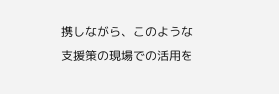携しながら、このような支援策の現場での活用を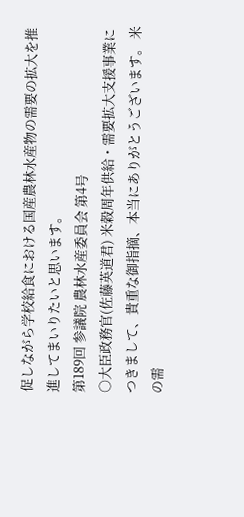促しながら学校給食における国産農林水産物の需要の拡大を推進してまいりたいと思います。
第189回 参議院 農林水産委員会 第4号
○大臣政務官(佐藤英道君) 米穀周年供給・需要拡大支援事業につきまして、貴重な御指摘、本当にありがとうございます。 米の需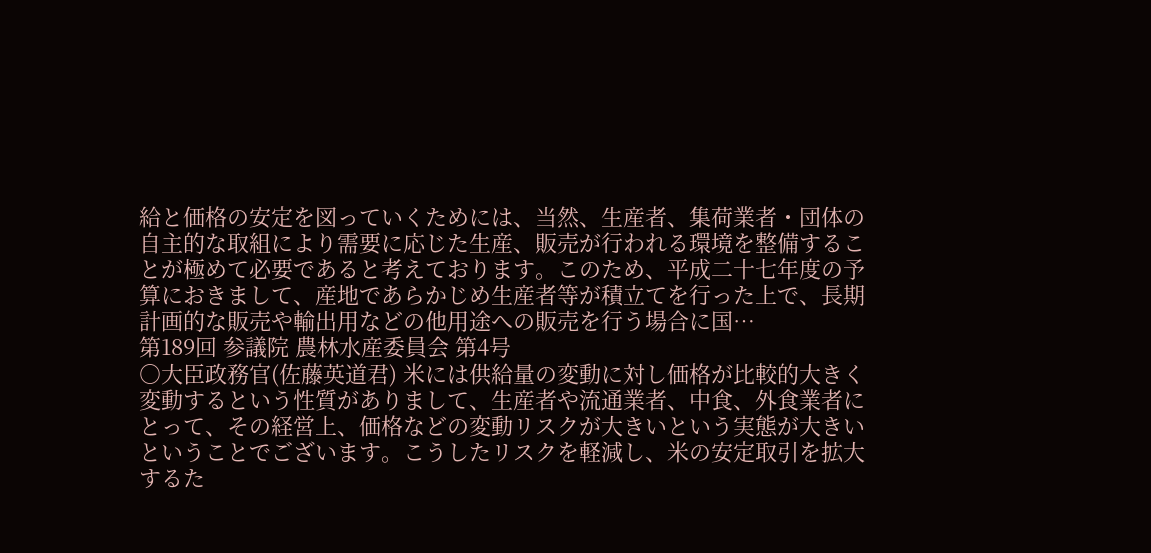給と価格の安定を図っていくためには、当然、生産者、集荷業者・団体の自主的な取組により需要に応じた生産、販売が行われる環境を整備することが極めて必要であると考えております。このため、平成二十七年度の予算におきまして、産地であらかじめ生産者等が積立てを行った上で、長期計画的な販売や輸出用などの他用途への販売を行う場合に国…
第189回 参議院 農林水産委員会 第4号
○大臣政務官(佐藤英道君) 米には供給量の変動に対し価格が比較的大きく変動するという性質がありまして、生産者や流通業者、中食、外食業者にとって、その経営上、価格などの変動リスクが大きいという実態が大きいということでございます。こうしたリスクを軽減し、米の安定取引を拡大するた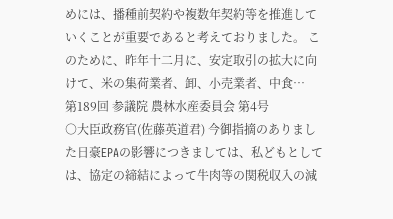めには、播種前契約や複数年契約等を推進していくことが重要であると考えておりました。 このために、昨年十二月に、安定取引の拡大に向けて、米の集荷業者、卸、小売業者、中食…
第189回 参議院 農林水産委員会 第4号
○大臣政務官(佐藤英道君) 今御指摘のありました日豪EPAの影響につきましては、私どもとしては、協定の締結によって牛肉等の関税収入の減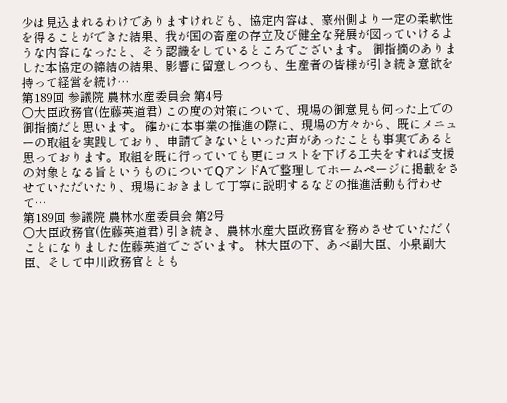少は見込まれるわけでありますけれども、協定内容は、豪州側より一定の柔軟性を得ることができた結果、我が国の畜産の存立及び健全な発展が図っていけるような内容になったと、そう認識をしているところでございます。 御指摘のありました本協定の締結の結果、影響に留意しつつも、生産者の皆様が引き続き意欲を持って経営を続け…
第189回 参議院 農林水産委員会 第4号
○大臣政務官(佐藤英道君) この度の対策について、現場の御意見も伺った上での御指摘だと思います。 確かに本事業の推進の際に、現場の方々から、既にメニューの取組を実践しており、申請できないといった声があったことも事実であると思っております。取組を既に行っていても更にコストを下げる工夫をすれば支援の対象となる旨というものについてQアンドAで整理してホームページに掲載をさせていただいたり、現場におきまして丁寧に説明するなどの推進活動も行わせて…
第189回 参議院 農林水産委員会 第2号
○大臣政務官(佐藤英道君) 引き続き、農林水産大臣政務官を務めさせていただくことになりました佐藤英道でございます。 林大臣の下、あべ副大臣、小泉副大臣、そして中川政務官ととも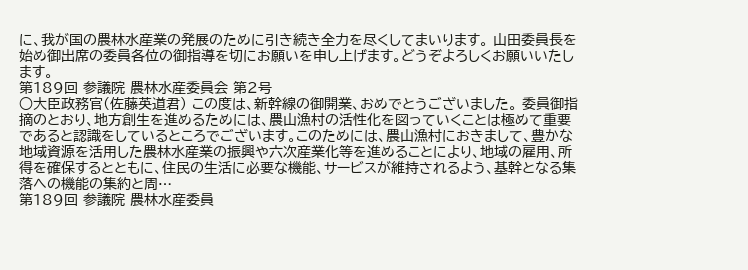に、我が国の農林水産業の発展のために引き続き全力を尽くしてまいります。 山田委員長を始め御出席の委員各位の御指導を切にお願いを申し上げます。どうぞよろしくお願いいたします。
第189回 参議院 農林水産委員会 第2号
○大臣政務官(佐藤英道君) この度は、新幹線の御開業、おめでとうございました。 委員御指摘のとおり、地方創生を進めるためには、農山漁村の活性化を図っていくことは極めて重要であると認識をしているところでございます。このためには、農山漁村におきまして、豊かな地域資源を活用した農林水産業の振興や六次産業化等を進めることにより、地域の雇用、所得を確保するとともに、住民の生活に必要な機能、サービスが維持されるよう、基幹となる集落への機能の集約と周…
第189回 参議院 農林水産委員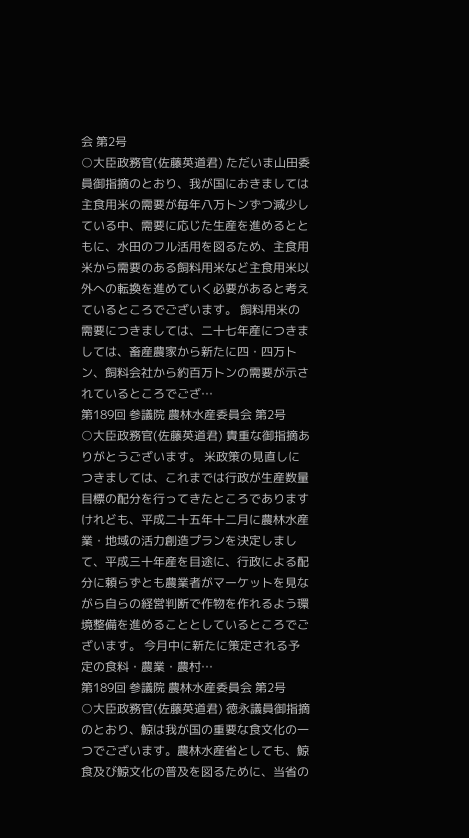会 第2号
○大臣政務官(佐藤英道君) ただいま山田委員御指摘のとおり、我が国におきましては主食用米の需要が毎年八万トンずつ減少している中、需要に応じた生産を進めるとともに、水田のフル活用を図るため、主食用米から需要のある飼料用米など主食用米以外への転換を進めていく必要があると考えているところでございます。 飼料用米の需要につきましては、二十七年産につきましては、畜産農家から新たに四・四万トン、飼料会社から約百万トンの需要が示されているところでござ…
第189回 参議院 農林水産委員会 第2号
○大臣政務官(佐藤英道君) 貴重な御指摘ありがとうございます。 米政策の見直しにつきましては、これまでは行政が生産数量目標の配分を行ってきたところでありますけれども、平成二十五年十二月に農林水産業・地域の活力創造プランを決定しまして、平成三十年産を目途に、行政による配分に頼らずとも農業者がマーケットを見ながら自らの経営判断で作物を作れるよう環境整備を進めることとしているところでございます。 今月中に新たに策定される予定の食料・農業・農村…
第189回 参議院 農林水産委員会 第2号
○大臣政務官(佐藤英道君) 徳永議員御指摘のとおり、鯨は我が国の重要な食文化の一つでございます。農林水産省としても、鯨食及び鯨文化の普及を図るために、当省の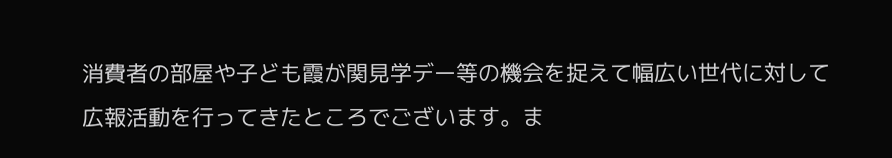消費者の部屋や子ども霞が関見学デー等の機会を捉えて幅広い世代に対して広報活動を行ってきたところでございます。ま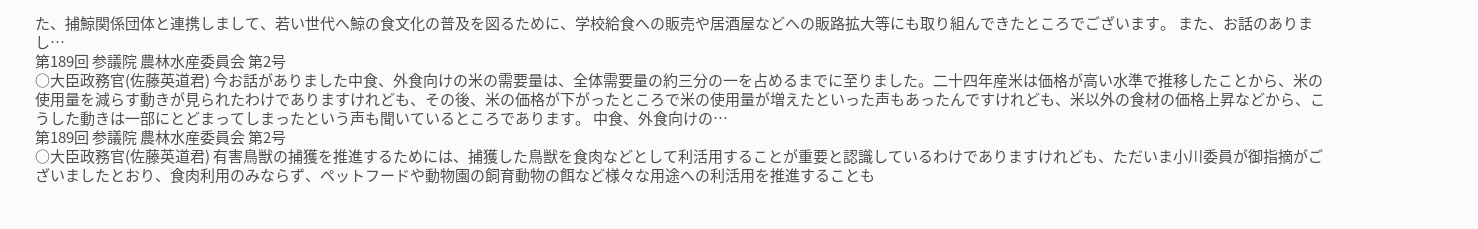た、捕鯨関係団体と連携しまして、若い世代へ鯨の食文化の普及を図るために、学校給食への販売や居酒屋などへの販路拡大等にも取り組んできたところでございます。 また、お話のありまし…
第189回 参議院 農林水産委員会 第2号
○大臣政務官(佐藤英道君) 今お話がありました中食、外食向けの米の需要量は、全体需要量の約三分の一を占めるまでに至りました。二十四年産米は価格が高い水準で推移したことから、米の使用量を減らす動きが見られたわけでありますけれども、その後、米の価格が下がったところで米の使用量が増えたといった声もあったんですけれども、米以外の食材の価格上昇などから、こうした動きは一部にとどまってしまったという声も聞いているところであります。 中食、外食向けの…
第189回 参議院 農林水産委員会 第2号
○大臣政務官(佐藤英道君) 有害鳥獣の捕獲を推進するためには、捕獲した鳥獣を食肉などとして利活用することが重要と認識しているわけでありますけれども、ただいま小川委員が御指摘がございましたとおり、食肉利用のみならず、ペットフードや動物園の飼育動物の餌など様々な用途への利活用を推進することも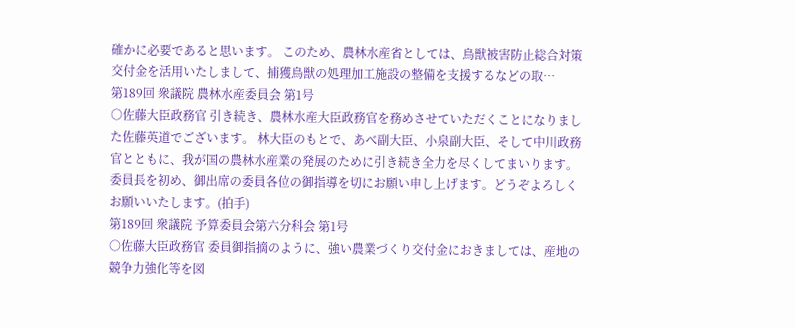確かに必要であると思います。 このため、農林水産省としては、鳥獣被害防止総合対策交付金を活用いたしまして、捕獲鳥獣の処理加工施設の整備を支援するなどの取…
第189回 衆議院 農林水産委員会 第1号
○佐藤大臣政務官 引き続き、農林水産大臣政務官を務めさせていただくことになりました佐藤英道でございます。 林大臣のもとで、あべ副大臣、小泉副大臣、そして中川政務官とともに、我が国の農林水産業の発展のために引き続き全力を尽くしてまいります。 委員長を初め、御出席の委員各位の御指導を切にお願い申し上げます。どうぞよろしくお願いいたします。(拍手)
第189回 衆議院 予算委員会第六分科会 第1号
○佐藤大臣政務官 委員御指摘のように、強い農業づくり交付金におきましては、産地の競争力強化等を図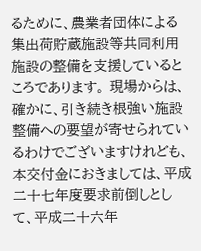るために、農業者団体による集出荷貯蔵施設等共同利用施設の整備を支援しているところであります。 現場からは、確かに、引き続き根強い施設整備への要望が寄せられているわけでございますけれども、本交付金におきましては、平成二十七年度要求前倒しとして、平成二十六年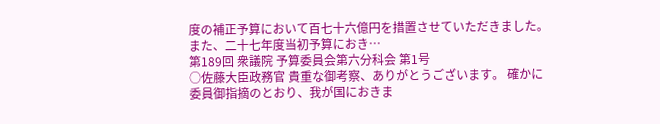度の補正予算において百七十六億円を措置させていただきました。また、二十七年度当初予算におき…
第189回 衆議院 予算委員会第六分科会 第1号
○佐藤大臣政務官 貴重な御考察、ありがとうございます。 確かに委員御指摘のとおり、我が国におきま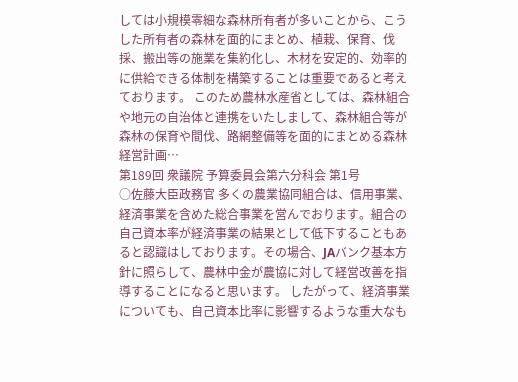しては小規模零細な森林所有者が多いことから、こうした所有者の森林を面的にまとめ、植栽、保育、伐採、搬出等の施業を集約化し、木材を安定的、効率的に供給できる体制を構築することは重要であると考えております。 このため農林水産省としては、森林組合や地元の自治体と連携をいたしまして、森林組合等が森林の保育や間伐、路網整備等を面的にまとめる森林経営計画…
第189回 衆議院 予算委員会第六分科会 第1号
○佐藤大臣政務官 多くの農業協同組合は、信用事業、経済事業を含めた総合事業を営んでおります。組合の自己資本率が経済事業の結果として低下することもあると認識はしております。その場合、JAバンク基本方針に照らして、農林中金が農協に対して経営改善を指導することになると思います。 したがって、経済事業についても、自己資本比率に影響するような重大なも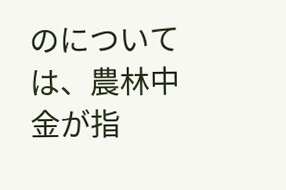のについては、農林中金が指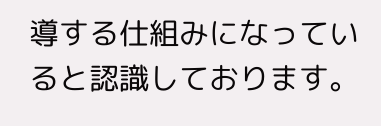導する仕組みになっていると認識しております。